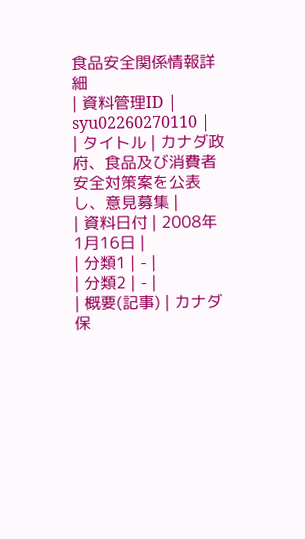食品安全関係情報詳細
| 資料管理ID | syu02260270110 |
| タイトル | カナダ政府、食品及び消費者安全対策案を公表し、意見募集 |
| 資料日付 | 2008年1月16日 |
| 分類1 | - |
| 分類2 | - |
| 概要(記事) | カナダ保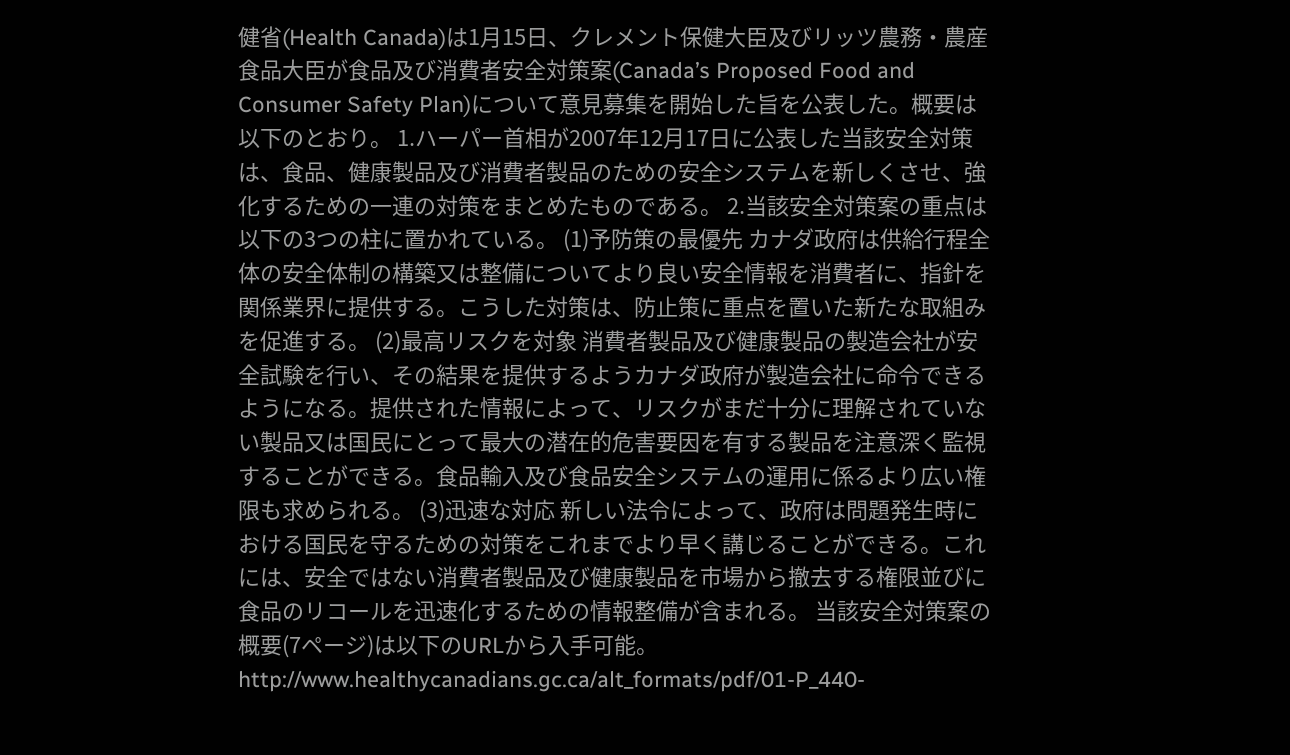健省(Health Canada)は1月15日、クレメント保健大臣及びリッツ農務・農産食品大臣が食品及び消費者安全対策案(Canada’s Proposed Food and Consumer Safety Plan)について意見募集を開始した旨を公表した。概要は以下のとおり。 1.ハーパー首相が2007年12月17日に公表した当該安全対策は、食品、健康製品及び消費者製品のための安全システムを新しくさせ、強化するための一連の対策をまとめたものである。 2.当該安全対策案の重点は以下の3つの柱に置かれている。 (1)予防策の最優先 カナダ政府は供給行程全体の安全体制の構築又は整備についてより良い安全情報を消費者に、指針を関係業界に提供する。こうした対策は、防止策に重点を置いた新たな取組みを促進する。 (2)最高リスクを対象 消費者製品及び健康製品の製造会社が安全試験を行い、その結果を提供するようカナダ政府が製造会社に命令できるようになる。提供された情報によって、リスクがまだ十分に理解されていない製品又は国民にとって最大の潜在的危害要因を有する製品を注意深く監視することができる。食品輸入及び食品安全システムの運用に係るより広い権限も求められる。 (3)迅速な対応 新しい法令によって、政府は問題発生時における国民を守るための対策をこれまでより早く講じることができる。これには、安全ではない消費者製品及び健康製品を市場から撤去する権限並びに食品のリコールを迅速化するための情報整備が含まれる。 当該安全対策案の概要(7ページ)は以下のURLから入手可能。 http://www.healthycanadians.gc.ca/alt_formats/pdf/01-P_440-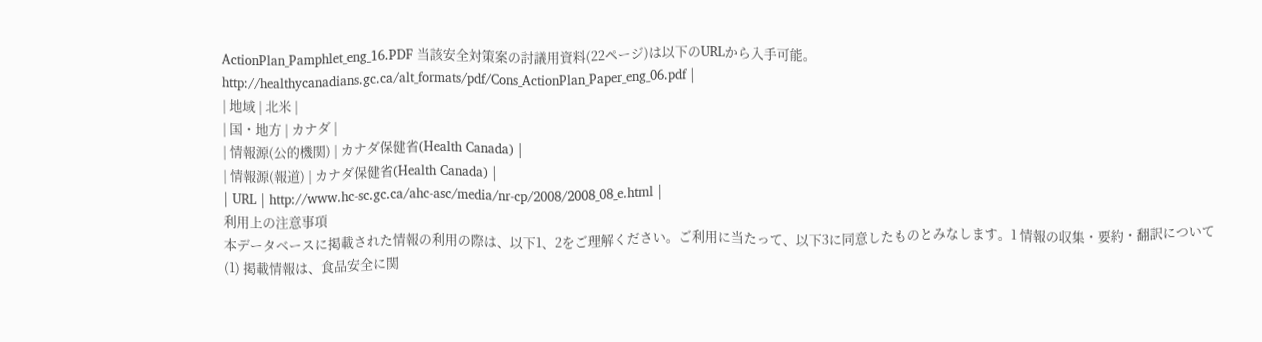ActionPlan_Pamphlet_eng_16.PDF 当該安全対策案の討議用資料(22ページ)は以下のURLから入手可能。 http://healthycanadians.gc.ca/alt_formats/pdf/Cons_ActionPlan_Paper_eng_06.pdf |
| 地域 | 北米 |
| 国・地方 | カナダ |
| 情報源(公的機関) | カナダ保健省(Health Canada) |
| 情報源(報道) | カナダ保健省(Health Canada) |
| URL | http://www.hc-sc.gc.ca/ahc-asc/media/nr-cp/2008/2008_08_e.html |
利用上の注意事項
本データベースに掲載された情報の利用の際は、以下1、2をご理解ください。ご利用に当たって、以下3に同意したものとみなします。1 情報の収集・要約・翻訳について
(1) 掲載情報は、食品安全に関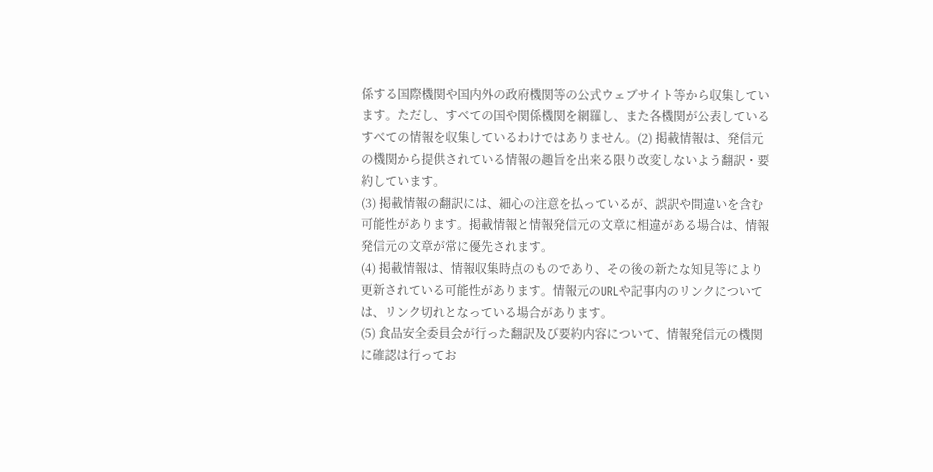係する国際機関や国内外の政府機関等の公式ウェブサイト等から収集しています。ただし、すべての国や関係機関を網羅し、また各機関が公表しているすべての情報を収集しているわけではありません。(2) 掲載情報は、発信元の機関から提供されている情報の趣旨を出来る限り改変しないよう翻訳・要約しています。
(3) 掲載情報の翻訳には、細心の注意を払っているが、誤訳や間違いを含む可能性があります。掲載情報と情報発信元の文章に相違がある場合は、情報発信元の文章が常に優先されます。
(4) 掲載情報は、情報収集時点のものであり、その後の新たな知見等により更新されている可能性があります。情報元のURLや記事内のリンクについては、リンク切れとなっている場合があります。
(5) 食品安全委員会が行った翻訳及び要約内容について、情報発信元の機関に確認は行ってお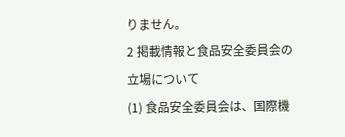りません。
2 掲載情報と食品安全委員会の立場について
(1) 食品安全委員会は、国際機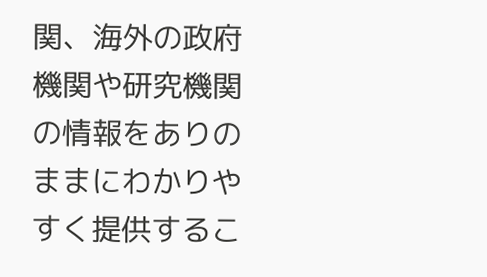関、海外の政府機関や研究機関の情報をありのままにわかりやすく提供するこ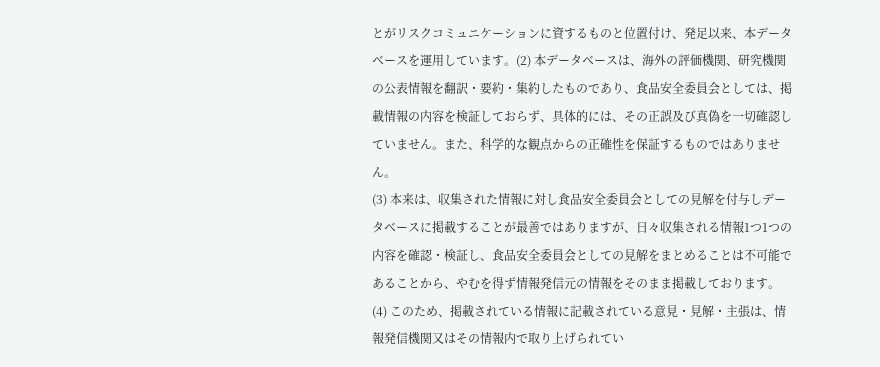とがリスクコミュニケーションに資するものと位置付け、発足以来、本データベースを運用しています。(2) 本データベースは、海外の評価機関、研究機関の公表情報を翻訳・要約・集約したものであり、食品安全委員会としては、掲載情報の内容を検証しておらず、具体的には、その正誤及び真偽を一切確認していません。また、科学的な観点からの正確性を保証するものではありません。
(3) 本来は、収集された情報に対し食品安全委員会としての見解を付与しデータベースに掲載することが最善ではありますが、日々収集される情報1つ1つの内容を確認・検証し、食品安全委員会としての見解をまとめることは不可能であることから、やむを得ず情報発信元の情報をそのまま掲載しております。
(4) このため、掲載されている情報に記載されている意見・見解・主張は、情報発信機関又はその情報内で取り上げられてい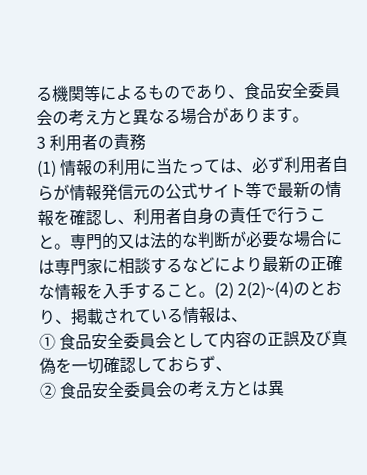る機関等によるものであり、食品安全委員会の考え方と異なる場合があります。
3 利用者の責務
(1) 情報の利用に当たっては、必ず利用者自らが情報発信元の公式サイト等で最新の情報を確認し、利用者自身の責任で行うこと。専門的又は法的な判断が必要な場合には専門家に相談するなどにより最新の正確な情報を入手すること。(2) 2(2)~(4)のとおり、掲載されている情報は、
① 食品安全委員会として内容の正誤及び真偽を一切確認しておらず、
② 食品安全委員会の考え方とは異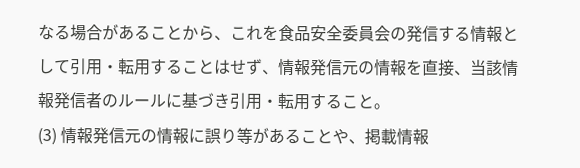なる場合があることから、これを食品安全委員会の発信する情報として引用・転用することはせず、情報発信元の情報を直接、当該情報発信者のルールに基づき引用・転用すること。
(3) 情報発信元の情報に誤り等があることや、掲載情報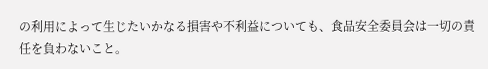の利用によって生じたいかなる損害や不利益についても、食品安全委員会は一切の責任を負わないこと。